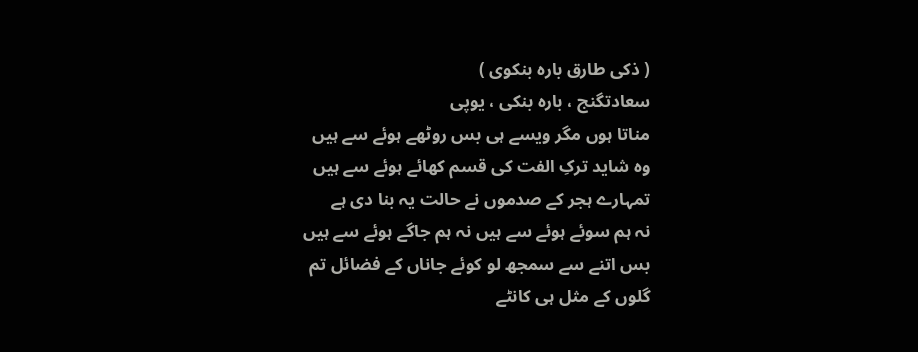( ذکی طارق بارہ بنکوی )
سعادتگنج ، بارہ بنکی ، یوپی
مناتا ہوں مگر ویسے ہی بس روٹھے ہوئے سے ہیں
وہ شاید ترکِ الفت کی قسم کھائے ہوئے سے ہیں
تمہارے ہجر کے صدموں نے حالت یہ بنا دی ہے
نہ ہم سوئے ہوئے سے ہیں نہ ہم جاگے ہوئے سے ہیں
بس اتنے سے سمجھ لو کوئے جاناں کے فضائل تم
گلوں کے مثل ہی کانٹے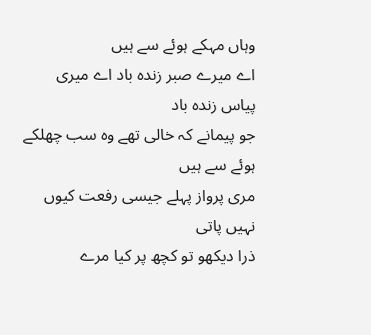وہاں مہکے ہوئے سے ہیں
اے میرے صبر زندہ باد اے میری پیاس زندہ باد
جو پیمانے کہ خالی تھے وہ سب چھلکے ہوئے سے ہیں
مری پرواز پہلے جیسی رفعت کیوں نہیں پاتی
ذرا دیکھو تو کچھ پر کیا مرے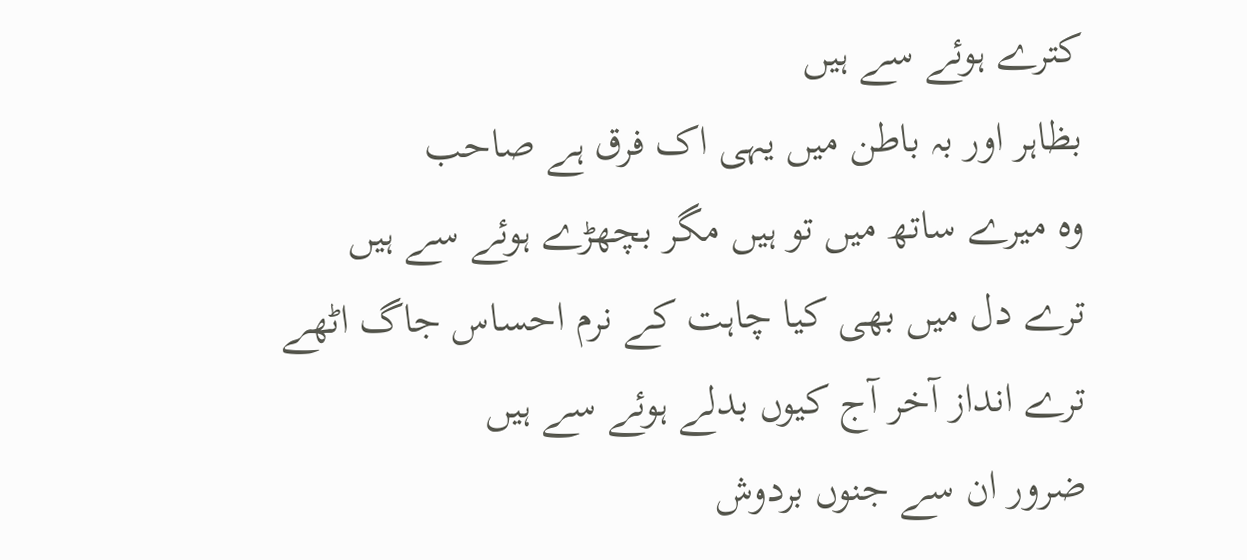کترے ہوئے سے ہیں
بظاہر اور بہ باطن میں یہی اک فرق ہے صاحب
وہ میرے ساتھ میں تو ہیں مگر بچھڑے ہوئے سے ہیں
ترے دل میں بھی کیا چاہت کے نرم احساس جاگ اٹھے
ترے انداز آخر آج کیوں بدلے ہوئے سے ہیں
ضرور ان سے جنوں بردوش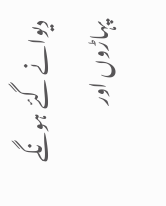دیوانے گئے ہونگے
پہاڑوں اور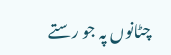چٹانوں پہ جو رستے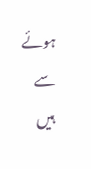ہوئے سے ہیں